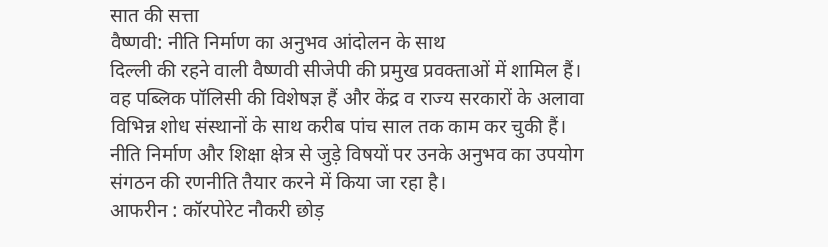सात की सत्ता
वैष्णवी: नीति निर्माण का अनुभव आंदोलन के साथ
दिल्ली की रहने वाली वैष्णवी सीजेपी की प्रमुख प्रवक्ताओं में शामिल हैं। वह पब्लिक पॉलिसी की विशेषज्ञ हैं और केंद्र व राज्य सरकारों के अलावा विभिन्न शोध संस्थानों के साथ करीब पांच साल तक काम कर चुकी हैं। नीति निर्माण और शिक्षा क्षेत्र से जुड़े विषयों पर उनके अनुभव का उपयोग संगठन की रणनीति तैयार करने में किया जा रहा है।
आफरीन : कॉरपोरेट नौकरी छोड़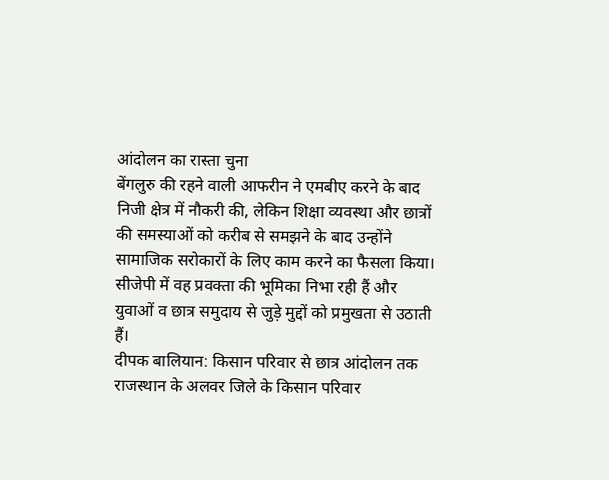आंदोलन का रास्ता चुना
बेंगलुरु की रहने वाली आफरीन ने एमबीए करने के बाद निजी क्षेत्र में नौकरी की, लेकिन शिक्षा व्यवस्था और छात्रों की समस्याओं को करीब से समझने के बाद उन्होंने सामाजिक सरोकारों के लिए काम करने का फैसला किया। सीजेपी में वह प्रवक्ता की भूमिका निभा रही हैं और युवाओं व छात्र समुदाय से जुड़े मुद्दों को प्रमुखता से उठाती हैं।
दीपक बालियान: किसान परिवार से छात्र आंदोलन तक
राजस्थान के अलवर जिले के किसान परिवार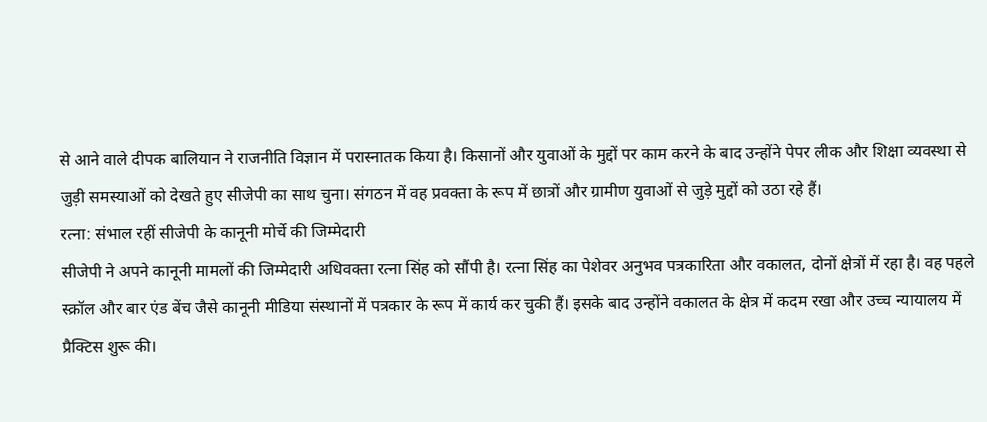से आने वाले दीपक बालियान ने राजनीति विज्ञान में परास्नातक किया है। किसानों और युवाओं के मुद्दों पर काम करने के बाद उन्होंने पेपर लीक और शिक्षा व्यवस्था से जुड़ी समस्याओं को देखते हुए सीजेपी का साथ चुना। संगठन में वह प्रवक्ता के रूप में छात्रों और ग्रामीण युवाओं से जुड़े मुद्दों को उठा रहे हैं।
रत्ना: संभाल रहीं सीजेपी के कानूनी मोर्चे की जिम्मेदारी
सीजेपी ने अपने कानूनी मामलों की जिम्मेदारी अधिवक्ता रत्ना सिंह को सौंपी है। रत्ना सिंह का पेशेवर अनुभव पत्रकारिता और वकालत, दोनों क्षेत्रों में रहा है। वह पहले स्क्रॉल और बार एंड बेंच जैसे कानूनी मीडिया संस्थानों में पत्रकार के रूप में कार्य कर चुकी हैं। इसके बाद उन्होंने वकालत के क्षेत्र में कदम रखा और उच्च न्यायालय में प्रैक्टिस शुरू की।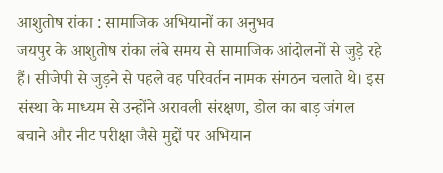आशुतोष रांका : सामाजिक अभियानों का अनुभव
जयपुर के आशुतोष रांका लंबे समय से सामाजिक आंदोलनों से जुड़े रहे हैं। सीजेपी से जुड़ने से पहले वह परिवर्तन नामक संगठन चलाते थे। इस संस्था के माध्यम से उन्होंने अरावली संरक्षण, डोल का बाड़ जंगल बचाने और नीट परीक्षा जैसे मुद्दों पर अभियान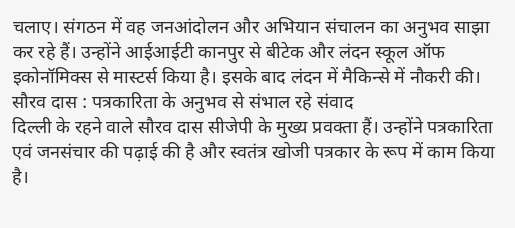चलाए। संगठन में वह जनआंदोलन और अभियान संचालन का अनुभव साझा कर रहे हैं। उन्होंने आईआईटी कानपुर से बीटेक और लंदन स्कूल ऑफ इकोनॉमिक्स से मास्टर्स किया है। इसके बाद लंदन में मैकिन्से में नौकरी की।
सौरव दास : पत्रकारिता के अनुभव से संभाल रहे संवाद
दिल्ली के रहने वाले सौरव दास सीजेपी के मुख्य प्रवक्ता हैं। उन्होंने पत्रकारिता एवं जनसंचार की पढ़ाई की है और स्वतंत्र खोजी पत्रकार के रूप में काम किया है।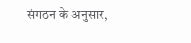संगठन के अनुसार,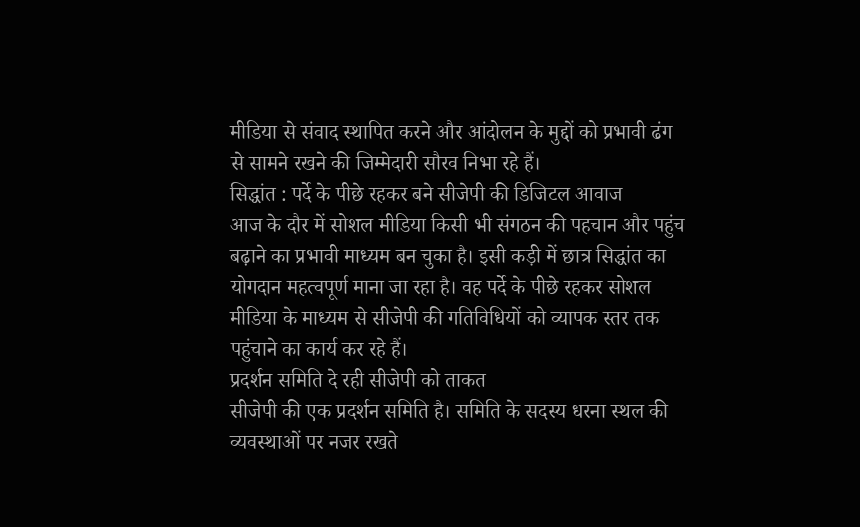मीडिया से संवाद स्थापित करने और आंदोलन के मुद्दों को प्रभावी ढंग से सामने रखने की जिम्मेदारी सौरव निभा रहे हैं।
सिद्धांत : पर्दे के पीछे रहकर बने सीजेपी की डिजिटल आवाज
आज के दौर में सोशल मीडिया किसी भी संगठन की पहचान और पहुंच बढ़ाने का प्रभावी माध्यम बन चुका है। इसी कड़ी में छात्र सिद्धांत का योगदान महत्वपूर्ण माना जा रहा है। वह पर्दे के पीछे रहकर सोशल मीडिया के माध्यम से सीजेपी की गतिविधियों को व्यापक स्तर तक पहुंचाने का कार्य कर रहे हैं।
प्रदर्शन समिति दे रही सीजेपी को ताकत
सीजेपी की एक प्रदर्शन समिति है। समिति के सदस्य धरना स्थल की व्यवस्थाओं पर नजर रखते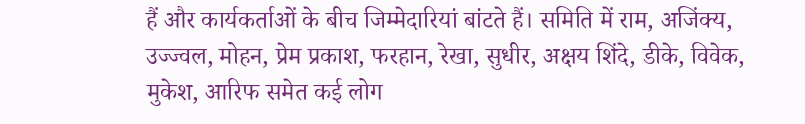हैं और कार्यकर्ताओं के बीच जिम्मेदारियां बांटते हैं। समिति में राम, अजिंक्य, उज्ज्वल, मोहन, प्रेम प्रकाश, फरहान, रेखा, सुधीर, अक्षय शिंदे, डीके, विवेक, मुकेश, आरिफ समेत कई लोग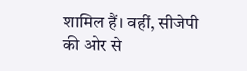शामिल हैं। वहीं, सीजेपी की ओर से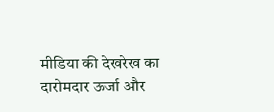मीडिया की देखरेख का दारोमदार ऊर्जा और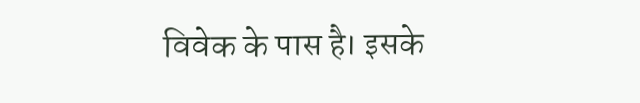विवेक के पास है। इसके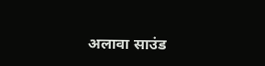अलावा साउंड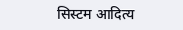सिस्टम आदित्य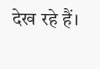देख रहे हैं।